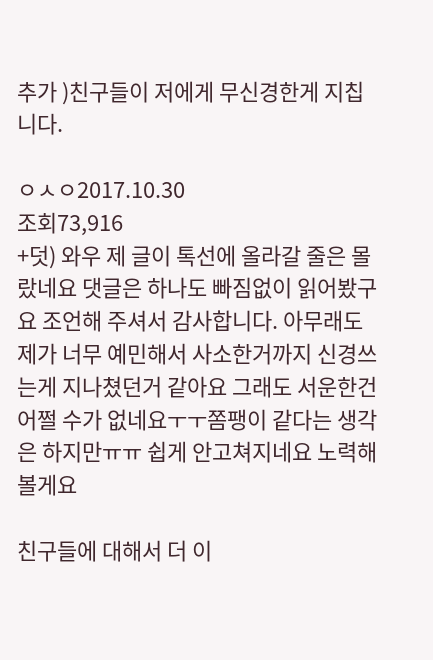추가 )친구들이 저에게 무신경한게 지칩니다.

ㅇㅅㅇ2017.10.30
조회73,916
+덧) 와우 제 글이 톡선에 올라갈 줄은 몰랐네요 댓글은 하나도 빠짐없이 읽어봤구요 조언해 주셔서 감사합니다. 아무래도 제가 너무 예민해서 사소한거까지 신경쓰는게 지나쳤던거 같아요 그래도 서운한건 어쩔 수가 없네요ㅜㅜ쫌팽이 같다는 생각은 하지만ㅠㅠ 쉽게 안고쳐지네요 노력해 볼게요

친구들에 대해서 더 이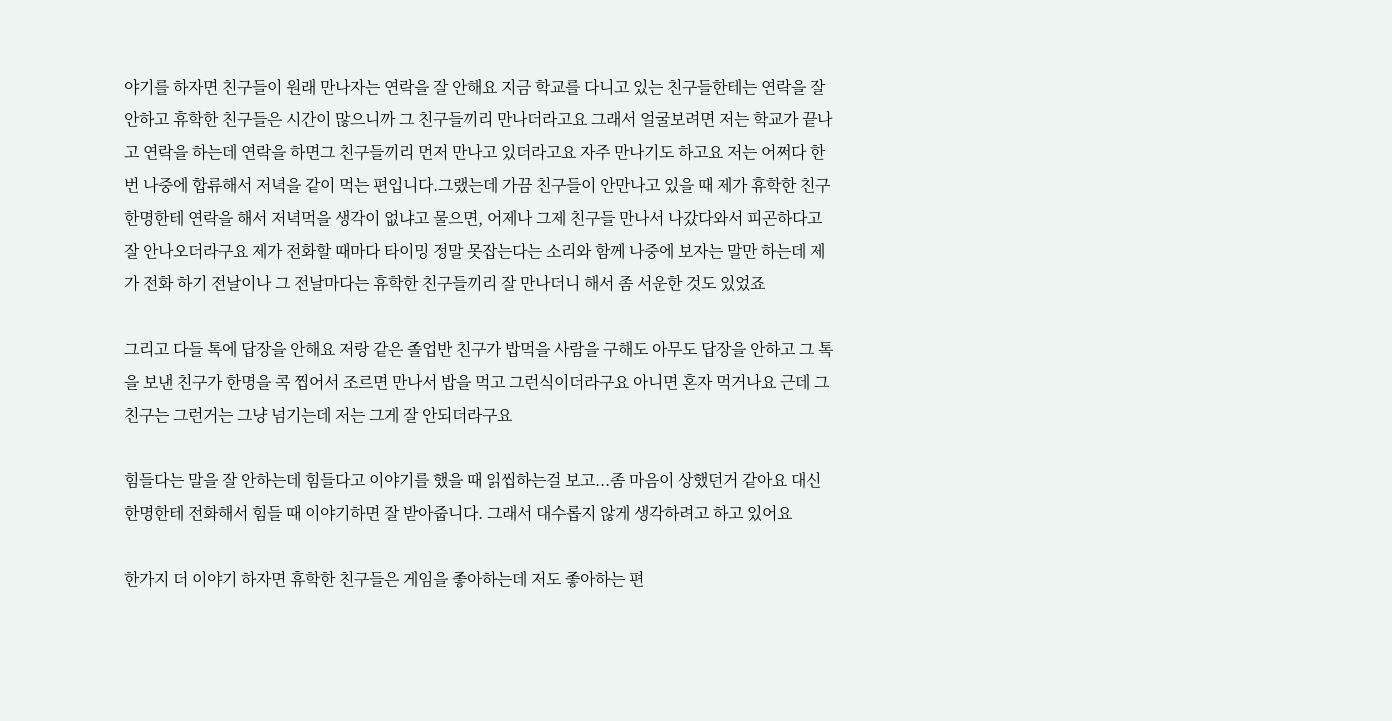야기를 하자면 친구들이 원래 만나자는 연락을 잘 안해요 지금 학교를 다니고 있는 친구들한테는 연락을 잘 안하고 휴학한 친구들은 시간이 많으니까 그 친구들끼리 만나더라고요 그래서 얼굴보려면 저는 학교가 끝나고 연락을 하는데 연락을 하면그 친구들끼리 먼저 만나고 있더라고요 자주 만나기도 하고요 저는 어쩌다 한번 나중에 합류해서 저녁을 같이 먹는 편입니다.그랬는데 가끔 친구들이 안만나고 있을 때 제가 휴학한 친구 한명한테 연락을 해서 저녁먹을 생각이 없냐고 물으면, 어제나 그제 친구들 만나서 나갔다와서 피곤하다고 잘 안나오더라구요 제가 전화할 때마다 타이밍 정말 못잡는다는 소리와 함께 나중에 보자는 말만 하는데 제가 전화 하기 전날이나 그 전날마다는 휴학한 친구들끼리 잘 만나더니 해서 좀 서운한 것도 있었죠

그리고 다들 톡에 답장을 안해요 저랑 같은 졸업반 친구가 밥먹을 사람을 구해도 아무도 답장을 안하고 그 톡을 보낸 친구가 한명을 콕 찝어서 조르면 만나서 밥을 먹고 그런식이더라구요 아니면 혼자 먹거나요 근데 그 친구는 그런거는 그냥 넘기는데 저는 그게 잘 안되더라구요

힘들다는 말을 잘 안하는데 힘들다고 이야기를 했을 때 읽씹하는걸 보고...좀 마음이 상했던거 같아요 대신 한명한테 전화해서 힘들 때 이야기하면 잘 받아줍니다. 그래서 대수롭지 않게 생각하려고 하고 있어요

한가지 더 이야기 하자면 휴학한 친구들은 게임을 좋아하는데 저도 좋아하는 편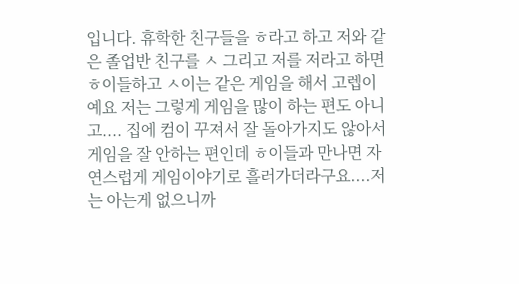입니다. 휴학한 친구들을 ㅎ라고 하고 저와 같은 졸업반 친구를 ㅅ 그리고 저를 저라고 하면 ㅎ이들하고 ㅅ이는 같은 게임을 해서 고렙이예요 저는 그렇게 게임을 많이 하는 편도 아니고.... 집에 컴이 꾸져서 잘 돌아가지도 않아서 게임을 잘 안하는 편인데 ㅎ이들과 만나면 자연스럽게 게임이야기로 흘러가더라구요....저는 아는게 없으니까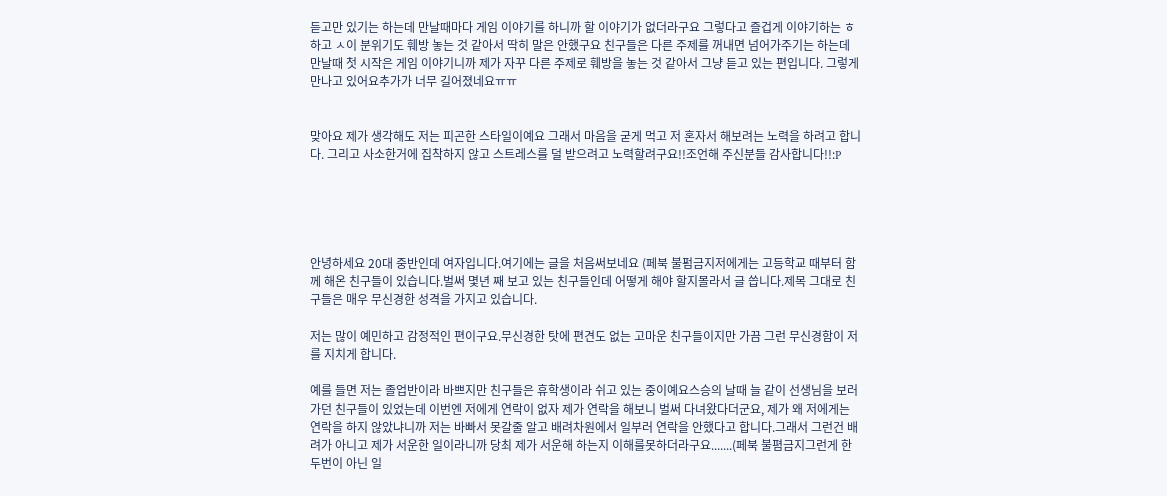듣고만 있기는 하는데 만날때마다 게임 이야기를 하니까 할 이야기가 없더라구요 그렇다고 즐겁게 이야기하는 ㅎ하고 ㅅ이 분위기도 훼방 놓는 것 같아서 딱히 말은 안했구요 친구들은 다른 주제를 꺼내면 넘어가주기는 하는데 만날때 첫 시작은 게임 이야기니까 제가 자꾸 다른 주제로 훼방을 놓는 것 같아서 그냥 듣고 있는 편입니다. 그렇게 만나고 있어요추가가 너무 길어졌네요ㅠㅠ


맞아요 제가 생각해도 저는 피곤한 스타일이예요 그래서 마음을 굳게 먹고 저 혼자서 해보려는 노력을 하려고 합니다. 그리고 사소한거에 집착하지 않고 스트레스를 덜 받으려고 노력할려구요!!조언해 주신분들 감사합니다!!:P





안녕하세요 20대 중반인데 여자입니다.여기에는 글을 처음써보네요 (페북 불펌금지저에게는 고등학교 때부터 함께 해온 친구들이 있습니다.벌써 몇년 째 보고 있는 친구들인데 어떻게 해야 할지몰라서 글 씁니다.제목 그대로 친구들은 매우 무신경한 성격을 가지고 있습니다.

저는 많이 예민하고 감정적인 편이구요.무신경한 탓에 편견도 없는 고마운 친구들이지만 가끔 그런 무신경함이 저를 지치게 합니다.

예를 들면 저는 졸업반이라 바쁘지만 친구들은 휴학생이라 쉬고 있는 중이예요스승의 날때 늘 같이 선생님을 보러 가던 친구들이 있었는데 이번엔 저에게 연락이 없자 제가 연락을 해보니 벌써 다녀왔다더군요, 제가 왜 저에게는 연락을 하지 않았냐니까 저는 바빠서 못갈줄 알고 배려차원에서 일부러 연락을 안했다고 합니다.그래서 그런건 배려가 아니고 제가 서운한 일이라니까 당최 제가 서운해 하는지 이해를못하더라구요.......(페북 불폄금지그런게 한두번이 아닌 일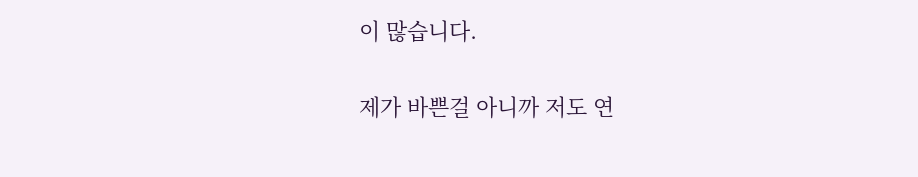이 많습니다.

제가 바쁜걸 아니까 저도 연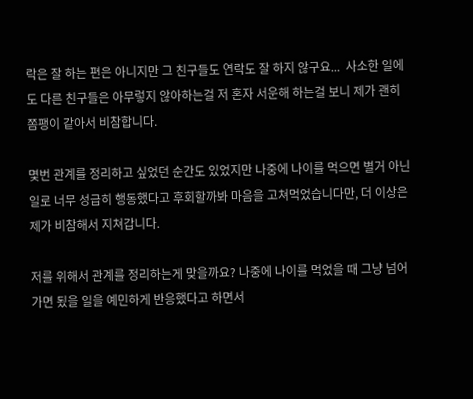락은 잘 하는 편은 아니지만 그 친구들도 연락도 잘 하지 않구요...  사소한 일에도 다른 친구들은 아무렇지 않아하는걸 저 혼자 서운해 하는걸 보니 제가 괜히 쫌팽이 같아서 비참합니다.

몇번 관계를 정리하고 싶었던 순간도 있었지만 나중에 나이를 먹으면 별거 아닌 일로 너무 성급히 행동했다고 후회할까봐 마음을 고쳐먹었습니다만, 더 이상은 제가 비참해서 지쳐갑니다.

저를 위해서 관계를 정리하는게 맞을까요? 나중에 나이를 먹었을 때 그냥 넘어가면 됬을 일을 예민하게 반응했다고 하면서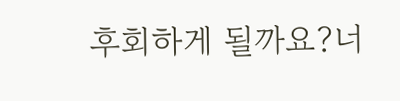후회하게 될까요?너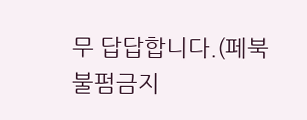무 답답합니다.(페북 불펌금지